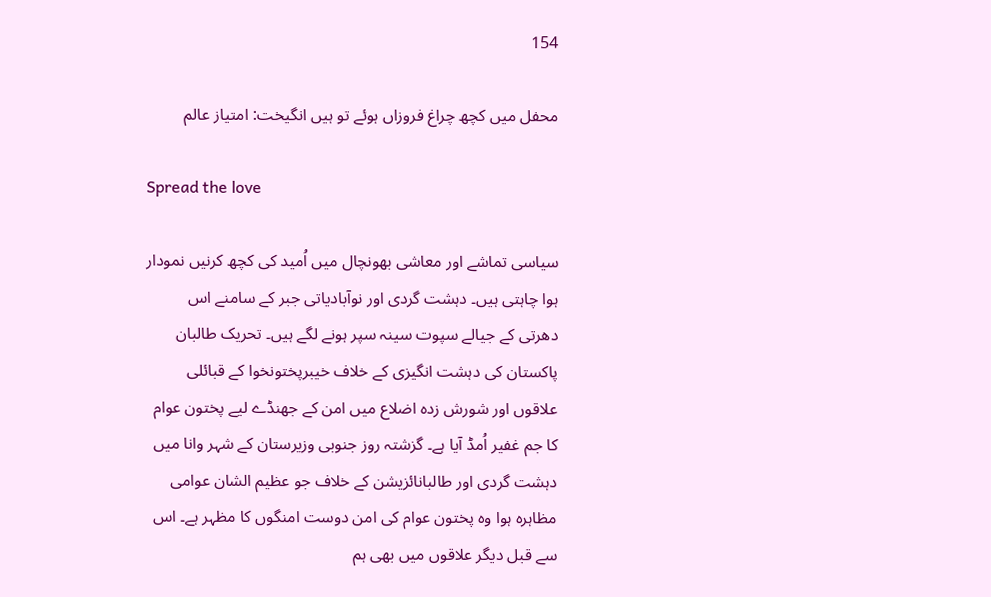154

محفل میں کچھ چراغ فروزاں ہوئے تو ہیں انگیخت: امتیاز عالم

Spread the love

سیاسی تماشے اور معاشی بھونچال میں اُمید کی کچھ کرنیں نمودار ہوا چاہتی ہیں۔ دہشت گردی اور نوآبادیاتی جبر کے سامنے اس دھرتی کے جیالے سپوت سینہ سپر ہونے لگے ہیں۔ تحریک طالبان پاکستان کی دہشت انگیزی کے خلاف خیبرپختونخوا کے قبائلی علاقوں اور شورش زدہ اضلاع میں امن کے جھنڈے لیے پختون عوام کا جم غفیر اُمڈ آیا ہے۔ گزشتہ روز جنوبی وزیرستان کے شہر وانا میں دہشت گردی اور طالبانائزیشن کے خلاف جو عظیم الشان عوامی مظاہرہ ہوا وہ پختون عوام کی امن دوست امنگوں کا مظہر ہے۔ اس سے قبل دیگر علاقوں میں بھی ہم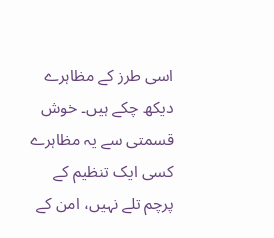اسی طرز کے مظاہرے دیکھ چکے ہیں۔ خوش قسمتی سے یہ مظاہرے کسی ایک تنظیم کے پرچم تلے نہیں، امن کے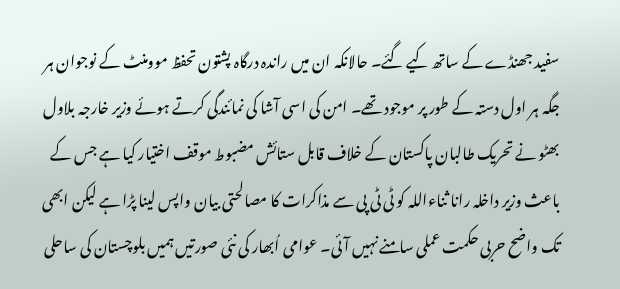سفید جھنڈے کے ساتھ کیے گئے۔ حالانکہ ان میں راندہ درگاہ پشتون تحفظ موومنٹ کے نوجوان ہر جگہ ہر اول دستہ کے طور پر موجود تھے۔ امن کی اسی آشا کی نمائندگی کرتے ہوئے وزیر خارجہ بلاول بھٹو نے تحریک طالبان پاکستان کے خلاف قابل ستائش مضبوط موقف اختیار کیا ہے جس کے باعث وزیر داخلہ رانا ثناءاللہ کو ٹی ٹی پی سے مذاکرات کا مصالحتی بیان واپس لینا پڑا ہے لیکن ابھی تک واضح حربی حکمت عملی سامنے نہیں آئی۔ عوامی اُبھار کی نئی صورتیں ہمیں بلوچستان کی ساحلی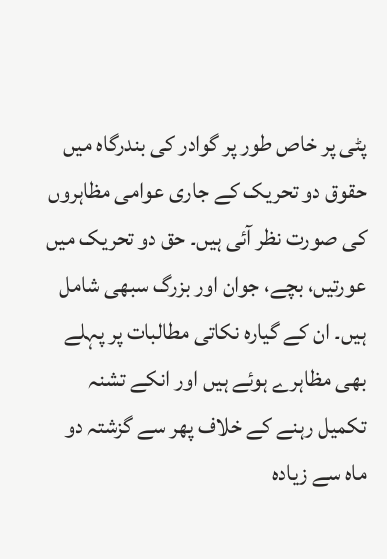پٹی پر خاص طور پر گوادر کی بندرگاہ میں حقوق دو تحریک کے جاری عوامی مظاہروں کی صورت نظر آئی ہیں۔ حق دو تحریک میں عورتیں، بچے، جوان اور بزرگ سبھی شامل ہیں۔ ان کے گیارہ نکاتی مطالبات پر پہلے بھی مظاہرے ہوئے ہیں اور انکے تشنہ تکمیل رہنے کے خلاف پھر سے گزشتہ دو ماہ سے زیادہ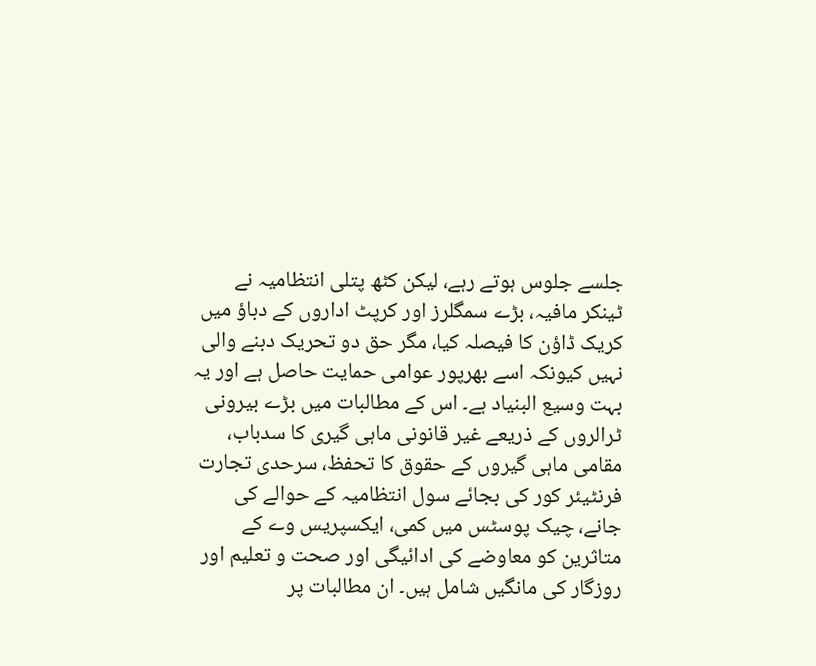جلسے جلوس ہوتے رہے، لیکن کٹھ پتلی انتظامیہ نے ٹینکر مافیہ، بڑے سمگلرز اور کرپٹ اداروں کے دباؤ میں کریک ڈاؤن کا فیصلہ کیا، مگر حق دو تحریک دبنے والی نہیں کیونکہ اسے بھرپور عوامی حمایت حاصل ہے اور یہ بہت وسیع البنیاد ہے۔ اس کے مطالبات میں بڑے بیرونی ٹرالروں کے ذریعے غیر قانونی ماہی گیری کا سدباب، مقامی ماہی گیروں کے حقوق کا تحفظ، سرحدی تجارت فرنٹیئر کور کی بجائے سول انتظامیہ کے حوالے کی جانے، چیک پوسٹس میں کمی، ایکسپریس وے کے متاثرین کو معاوضے کی ادائیگی اور صحت و تعلیم اور روزگار کی مانگیں شامل ہیں۔ ان مطالبات پر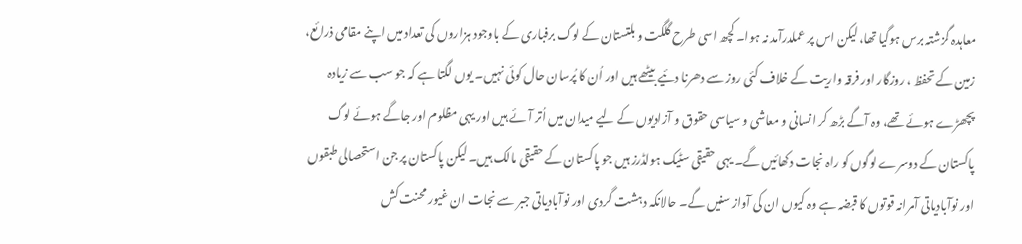معاہدہ گزشتہ برس ہوگیا تھا، لیکن اس پر عملدرآمد نہ ہوا۔ کچھ اسی طرح گلگت و بلتستان کے لوگ برفباری کے باوجود ہزاروں کی تعداد میں اپنے مقامی ذرائع، زمین کے تحفظ ، روزگار اور فرقہ واریت کے خلاف کئی روز سے دھرنا دئیے بیٹھے ہیں اور اُن کا پُرسان حال کوئی نہیں۔ یوں لگتا ہے کہ جو سب سے زیادہ پچھڑے ہوئے تھے، وہ آگے بڑھ کر انسانی و معاشی و سیاسی حقوق و آزادیوں کے لیے میدان میں اُتر آئے ہیں اور یہی مظلوم اور جاگے ہوئے لوگ پاکستان کے دوسرے لوگوں کو راہ نجات دکھائیں گے۔ یہی حقیقی سٹیک ہولڈرز ہیں جو پاکستان کے حقیقی مالک ہیں۔ لیکن پاکستان پر جن استحصالی طبقوں اور نوآبادیاتی آمرانہ قوتوں کا قبضہ ہے وہ کیوں ان کی آواز سنیں گے۔ حالانکہ دہشت گردی اور نوآبادیاتی جبر سے نجات ان غیور محنت کش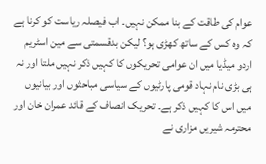عوام کی طاقت کے بنا ممکن نہیں۔ اب فیصلہ ریاست کو کرنا ہے کہ وہ کس کے ساتھ کھڑی ہو؟ لیکن بدقسمتی سے مین اسٹریم اردو میڈیا میں ان عوامی تحریکوں کا کہیں ذکر نہیں ملتا اور نہ ہی بڑی نام نہاد قومی پارٹیوں کے سیاسی مباحثوں اور بیانیوں میں اس کا کہیں ذکر ہے۔ تحریک انصاف کے قائد عمران خان اور محترمہ شیریں مزاری نے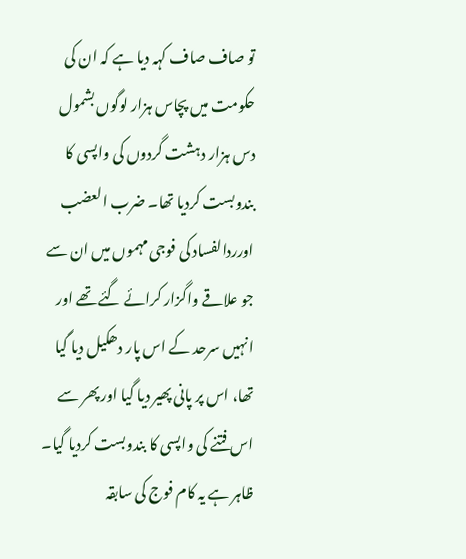تو صاف صاف کہہ دیا ہے کہ ان کی حکومت میں پچاس ہزار لوگوں بشمول دس ہزار دہشت گردوں کی واپسی کا بندوبست کردیا تھا۔ ضرب العضب اورردالفساد کی فوجی مہموں میں ان سے جو علاقے واگزار کرائے گئے تھے اور انہیں سرحد کے اس پار دھکیل دیا گیا تھا، اس پر پانی پھیر دیا گیا اور پھر سے اس فتنے کی واپسی کا بندوبست کردیا گیا۔ ظاہر ہے یہ کام فوج کی سابقہ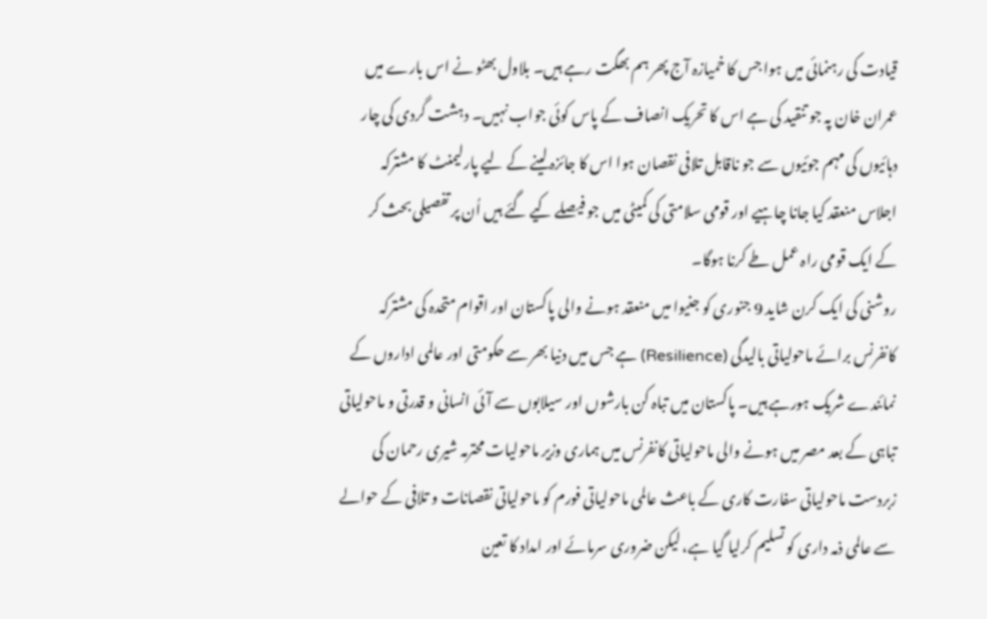قیادت کی رہنمائی میں ہوا جس کا خمیازہ آج پھر ہم بھگت رہے ہیں۔ بلاول بھٹو نے اس بارے میں عمران خان پہ جو تنقید کی ہے اس کا تحریک انصاف کے پاس کوئی جواب نہیں۔ دہشت گردی کی چار دہائیوں کی مہم جوئیوں سے جو ناقابل تلافی نقصان ہوا اس کا جائزہ لینے کے لیے پارلیمنٹ کا مشترکہ اجلاس منعقد کیا جانا چاہیے اور قومی سلامتی کی کمیٹی میں جو فیصلے کیے گئے ہیں اُن پر تفصیلی بحث کر کے ایک قومی راہ عمل طے کرنا ہوگا۔
روشنی کی ایک کرن شاید 9 جنوری کو جنیوا میں منعقد ہونے والی پاکستان اور اقوام متحدہ کی مشترکہ کانفرنس برائے ماحولیاتی بالیدگی (Resilience) ہے جس میں دنیا بھر سے حکومتی اور عالمی اداروں کے نمائندے شریک ہورہے ہیں۔ پاکستان میں تباہ کن بارشوں اور سیلابوں سے آئی انسانی و قدرتی و ماحولیاتی تباہی کے بعد مصر میں ہونے والی ماحولیاتی کانفرنس میں ہماری وزیر ماحولیات محترمہ شیری رحمان کی زبردست ماحولیاتی سفارت کاری کے باعث عالمی ماحولیاتی فورم کو ماحولیاتی نقصانات و تلافی کے حوالے سے عالمی ذمہ داری کو تسلیم کرلیا گیا ہے، لیکن ضروری سرمائے اور امداد کا تعین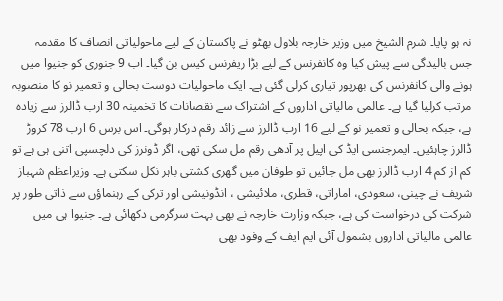نہ ہو پایا۔ شرم الشیخ میں وزیر خارجہ بلاول بھٹو نے پاکستان کے لیے ماحولیاتی انصاف کا مقدمہ جس بالیدگی سے پیش کیا وہ کانفرنس کے لیے بڑا ریفرنس کیس بن گیا۔ اب 9 جنوری کو جنیوا میں ہونے والی کانفرنس کی بھرپور تیاری کرلی گئی ہے۔ ایک ماحولیات دوست بحالی و تعمیر نو کا منصوبہ مرتب کرلیا گیا ہے۔ عالمی مالیاتی اداروں کے اشتراک سے نقصانات کا تخمینہ 30 ارب ڈالرز سے زیادہ ہے، جبکہ بحالی و تعمیر نو کے لیے 16 ارب ڈالرز سے زائد رقم درکار ہوگی۔ اس برس 6 ارب 78 کروڑ ڈالرز چاہئیں۔ ایمرجنسی ایڈ کی اپیل پر آدھی رقم مل سکی تھی، اگر ڈونرز کی دلچسپی اتنی ہی ہے تو کم از کم 4 ارب ڈالرز بھی مل جائیں تو طوفان میں گھری کشتی باہر نکل سکتی ہے۔ وزیراعظم شہباز شریف نے چینی، سعودی، اماراتی، قطری، ملائیشی ، انڈونیشی اور ترکی کے رہنماؤں سے ذاتی طور پر شرکت کی درخواست کی ہے، جبکہ وزارت خارجہ نے بھی بہت سرگرمی دکھائی ہے۔ جنیوا ہی میں عالمی مالیاتی اداروں بشمول آئی ایم ایف کے وفود بھی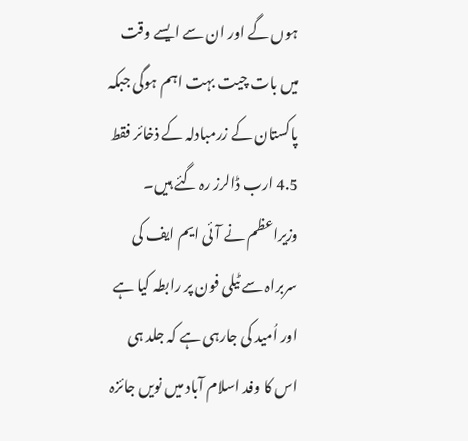ہوں گے اور ان سے ایسے وقت میں بات چیت بہت اہم ہوگی جبکہ پاکستان کے زرمبادلہ کے ذخائر فقط 4.5 ارب ڈالرز رہ گئے ہیں۔ وزیراعظم نے آئی ایم ایف کی سربراہ سے ٹیلی فون پر رابطہ کیا ہے اور اُمید کی جارہی ہے کہ جلد ہی اس کا وفد اسلام آباد میں نویں جائزہ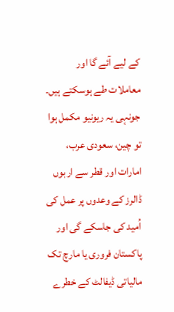کے لیے آئے گا اور معاملات طے ہوسکتے ہیں۔ جونہی یہ ریونیو مکمل ہوا تو چین، سعودی عرب، امارات اور قطر سے اربوں ڈالرز کے وعدوں پر عمل کی اُمید کی جاسکے گی اور پاکستان فروری یا مارچ تک مالیاتی ڈیفالٹ کے خطرے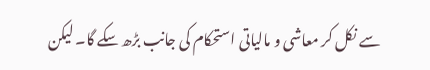سے نکل کر معاشی و مالیاتی استحکام کی جانب بڑھ سکے گا۔ لیکن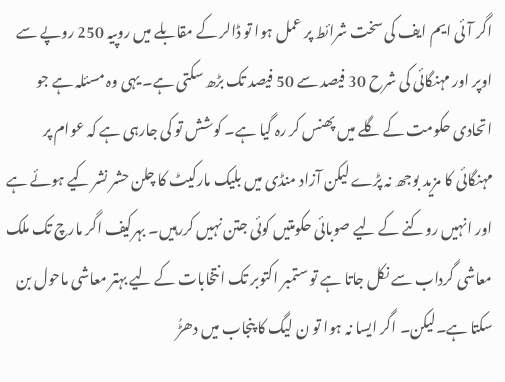اگر آئی ایم ایف کی سخت شرائط پر عمل ہوا تو ڈالر کے مقابلے میں روپیہ 250 روپے سے اوپر اور مہنگائی کی شرح 30 فیصد سے 50 فیصد تک بڑھ سکتی ہے۔ یہی وہ مسئلہ ہے جو اتحادی حکومت کے گلے میں پھنس کر رہ گیا ہے۔ کوشش تو کی جارہی ہے کہ عوام پر مہنگائی کا مزید بوجھ نہ پڑے لیکن آزاد منڈی میں بلیک مارکیٹ کا چلن حشر نشر کیے ہوئے ہے اور انہیں روکنے کے لیے صوبائی حکومتیں کوئی جتن نہیں کررہیں۔ بہرکیف اگر مارچ تک ملک معاشی گرداب سے نکل جاتا ہے تو ستمبر اکتوبر تک انتخابات کے لیے بہتر معاشی ماحول بن سکتا ہے۔لیکن۔ اگر ایسا نہ ہوا تو ن لیگ کا پنجاب میں دھڑُ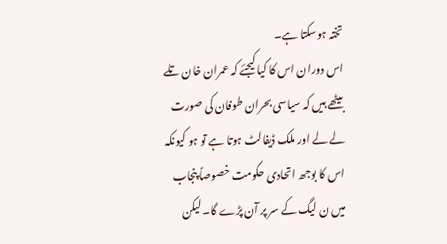تختہ ہوسکتا ہے۔
اس دوران اس کا کیا کیجئے کہ عمران خان تلے بیٹھے ہیں کہ سیاسی بحران طوفان کی صورت لے لے اور ملک ڈیفالٹ ہوتا ہے تو ہو کیونکہ اس کا بوجھ اتحادی حکومت خصوصاً پنجاب میں ن لیگ کے سر پر آن پڑے گا۔ لیکن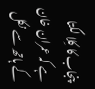پنجاب کا کِلا لگتا ہے کہ عمران خان کے ہاتھ سے نکل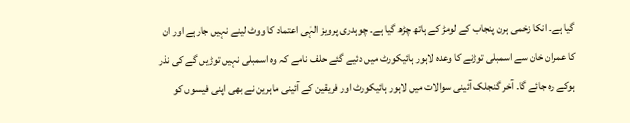گیا ہے۔ انکا زخمی ہرن پنجاب کے لومڑ کے ہاتھ چڑھ گیا ہے۔ چوہدری پرویز الہٰی اعتماد کا ووٹ لینے نہیں جارہے اور ان کا عمران خان سے اسمبلی توڑنے کا وعدہ لاہور ہائیکورٹ میں دئیے گئے حلف نامے کہ وہ اسمبلی نہیں توڑیں گے کی نذر ہوکے رہ جائے گا۔ آخر گنجلک آئینی سوالات میں لاہور ہائیکورٹ اور فریقین کے آئینی ماہرین نے بھی اپنی فیسوں کو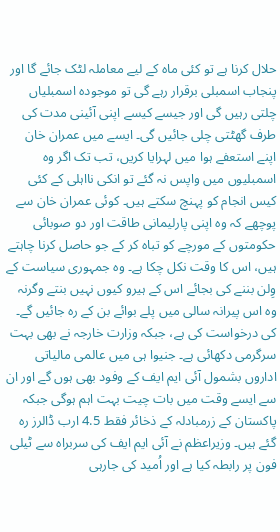حلال کرنا ہے تو کئی ماہ کے لیے معاملہ لٹک جائے گا اور پنجاب اسمبلی برقرار رہے گی تو موجودہ اسمبلیاں چلتی رہیں گی اور جیسے کیسے اپنی آئینی مدت کی طرف گھٹتی چلی جائیں گی۔ ایسے میں عمران خان اپنے استعفے ہوا میں لہرایا کریں، تب تک اگر وہ اسمبلیوں میں واپس نہ گئے تو انکی نااہلی کے کئی کیس انجام کو پہنچ سکتے ہیں۔ کوئی عمران خان سے پوچھے کہ وہ اپنی پارلیمانی طاقت اور دو صوبائی حکومتوں کے مورچے کو تباہ کر کے جو حاصل کرنا چاہتے ہیں، اس کا وقت نکل چکا ہے۔ وہ جمہوری سیاست کے وِلن بننے کی بجائے اس کے ہیرو کیوں نہیں بنتے وگرنہ وہ اس پیرانہ سالی میں پلے بوائے بن کے رہ جائیں گے۔
کی درخواست کی ہے، جبکہ وزارت خارجہ نے بھی بہت سرگرمی دکھائی ہے۔ جنیوا ہی میں عالمی مالیاتی اداروں بشمول آئی ایم ایف کے وفود بھی ہوں گے اور ان سے ایسے وقت میں بات چیت بہت اہم ہوگی جبکہ پاکستان کے زرمبادلہ کے ذخائر فقط 4.5 ارب ڈالرز رہ گئے ہیں۔ وزیراعظم نے آئی ایم ایف کی سربراہ سے ٹیلی فون پر رابطہ کیا ہے اور اُمید کی جارہی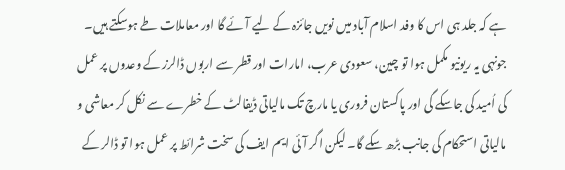ہے کہ جلد ہی اس کا وفد اسلام آباد میں نویں جائزہ کے لیے آئے گا اور معاملات طے ہوسکتے ہیں۔ جونہی یہ ریونیو مکمل ہوا تو چین، سعودی عرب، امارات اور قطر سے اربوں ڈالرز کے وعدوں پر عمل کی اُمید کی جاسکے گی اور پاکستان فروری یا مارچ تک مالیاتی ڈیفالٹ کے خطرے سے نکل کر معاشی و مالیاتی استحکام کی جانب بڑھ سکے گا۔ لیکن اگر آئی ایم ایف کی سخت شرائط پر عمل ہوا تو ڈالر کے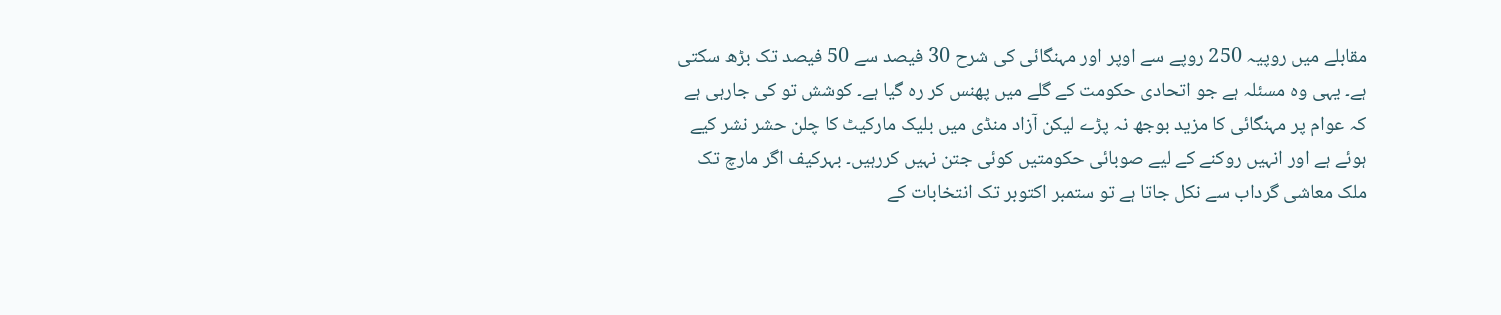مقابلے میں روپیہ 250 روپے سے اوپر اور مہنگائی کی شرح 30 فیصد سے 50 فیصد تک بڑھ سکتی ہے۔ یہی وہ مسئلہ ہے جو اتحادی حکومت کے گلے میں پھنس کر رہ گیا ہے۔ کوشش تو کی جارہی ہے کہ عوام پر مہنگائی کا مزید بوجھ نہ پڑے لیکن آزاد منڈی میں بلیک مارکیٹ کا چلن حشر نشر کیے ہوئے ہے اور انہیں روکنے کے لیے صوبائی حکومتیں کوئی جتن نہیں کررہیں۔ بہرکیف اگر مارچ تک ملک معاشی گرداب سے نکل جاتا ہے تو ستمبر اکتوبر تک انتخابات کے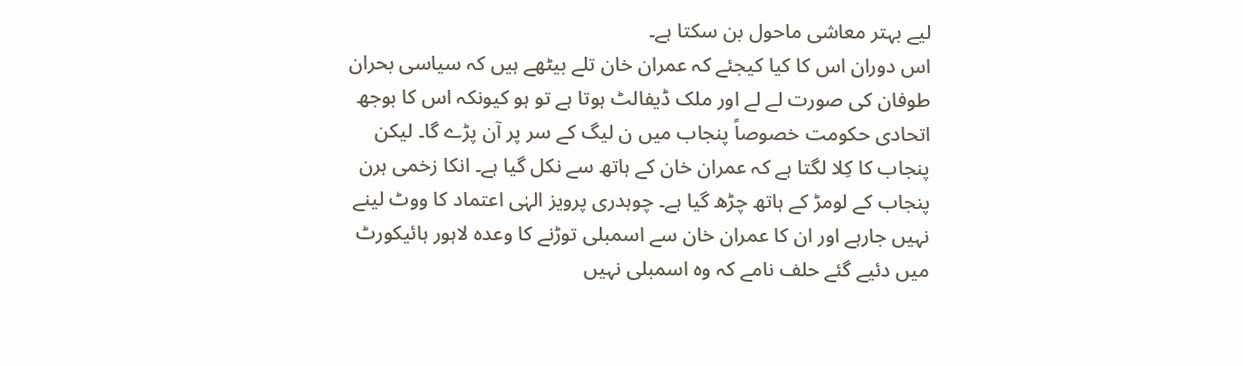لیے بہتر معاشی ماحول بن سکتا ہے۔
اس دوران اس کا کیا کیجئے کہ عمران خان تلے بیٹھے ہیں کہ سیاسی بحران طوفان کی صورت لے لے اور ملک ڈیفالٹ ہوتا ہے تو ہو کیونکہ اس کا بوجھ اتحادی حکومت خصوصاً پنجاب میں ن لیگ کے سر پر آن پڑے گا۔ لیکن پنجاب کا کِلا لگتا ہے کہ عمران خان کے ہاتھ سے نکل گیا ہے۔ انکا زخمی ہرن پنجاب کے لومڑ کے ہاتھ چڑھ گیا ہے۔ چوہدری پرویز الہٰی اعتماد کا ووٹ لینے نہیں جارہے اور ان کا عمران خان سے اسمبلی توڑنے کا وعدہ لاہور ہائیکورٹ میں دئیے گئے حلف نامے کہ وہ اسمبلی نہیں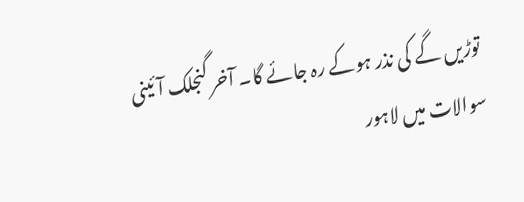توڑیں گے کی نذر ہوکے رہ جائے گا۔ آخر گنجلک آئینی سوالات میں لاہور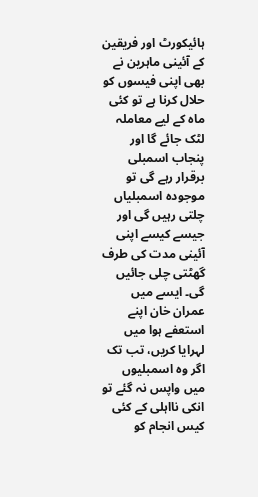ہائیکورٹ اور فریقین کے آئینی ماہرین نے بھی اپنی فیسوں کو حلال کرنا ہے تو کئی ماہ کے لیے معاملہ لٹک جائے گا اور پنجاب اسمبلی برقرار رہے گی تو موجودہ اسمبلیاں چلتی رہیں گی اور جیسے کیسے اپنی آئینی مدت کی طرف گھٹتی چلی جائیں گی۔ ایسے میں عمران خان اپنے استعفے ہوا میں لہرایا کریں، تب تک اگر وہ اسمبلیوں میں واپس نہ گئے تو انکی نااہلی کے کئی کیس انجام کو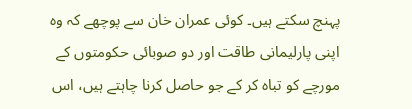پہنچ سکتے ہیں۔ کوئی عمران خان سے پوچھے کہ وہ اپنی پارلیمانی طاقت اور دو صوبائی حکومتوں کے مورچے کو تباہ کر کے جو حاصل کرنا چاہتے ہیں، اس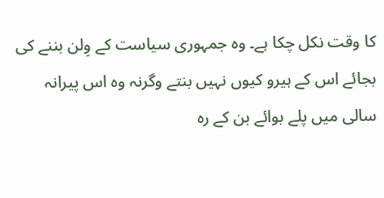کا وقت نکل چکا ہے۔ وہ جمہوری سیاست کے وِلن بننے کی بجائے اس کے ہیرو کیوں نہیں بنتے وگرنہ وہ اس پیرانہ سالی میں پلے بوائے بن کے رہ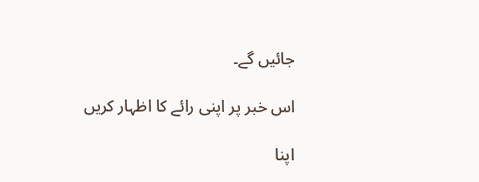جائیں گے۔

اس خبر پر اپنی رائے کا اظہار کریں

اپنا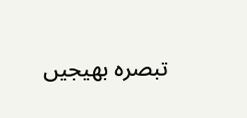تبصرہ بھیجیں